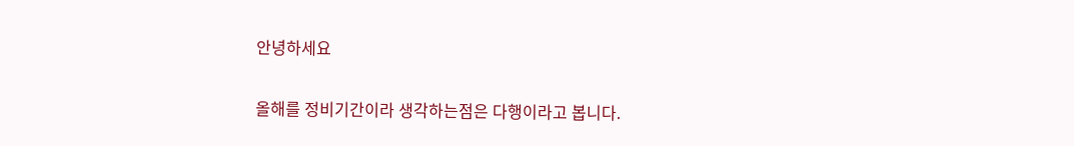안녕하세요

올해를 정비기간이라 생각하는점은 다행이라고 봅니다.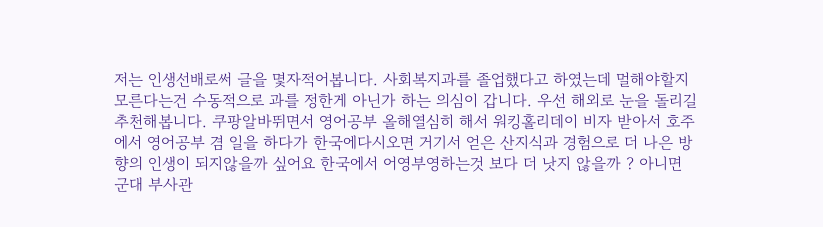저는 인생선배로써 글을 몇자적어봅니다. 사회복지과를 졸업했다고 하였는데 멀해야할지 모른다는건 수동적으로 과를 정한게 아닌가 하는 의심이 갑니다. 우선 해외로 눈을 돌리길 추천해봅니다. 쿠팡알바뛰면서 영어공부 올해열심히 해서 워킹홀리데이 비자 받아서 호주에서 영어공부 겸 일을 하다가 한국에다시오면 거기서 얻은 산지식과 경험으로 더 나은 방향의 인생이 되지않을까 싶어요 한국에서 어영부영하는것 보다 더 낫지 않을까 ? 아니면 군대 부사관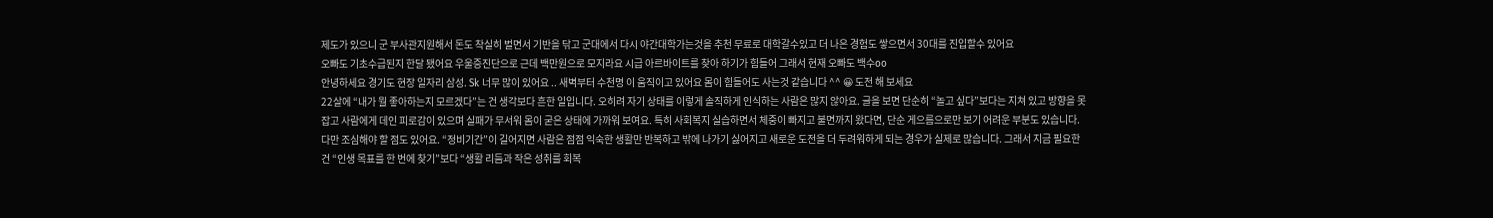제도가 있으니 군 부사관지원해서 돈도 착실히 벌면서 기반을 닦고 군대에서 다시 야간대학가는것을 추천 무료로 대학갈수있고 더 나은 경험도 쌓으면서 30대를 진입할수 있어요
오빠도 기초수급된지 한달 됐어요 우울증진단으로 근데 백만원으로 모지라요 시급 아르바이트를 찾아 하기가 힘들어 그래서 현재 오빠도 백수oo
안녕하세요 경기도 현장 일자리 삼성. Sk 너무 많이 있어요 .. 새벽부터 수천명 이 움직이고 있어요 몸이 힘들어도 사는것 같습니다 ^^ 😀 도전 해 보세요
22살에 “내가 뭘 좋아하는지 모르겠다”는 건 생각보다 흔한 일입니다. 오히려 자기 상태를 이렇게 솔직하게 인식하는 사람은 많지 않아요. 글을 보면 단순히 “놀고 싶다”보다는 지쳐 있고 방향을 못 잡고 사람에게 데인 피로감이 있으며 실패가 무서워 몸이 굳은 상태에 가까워 보여요. 특히 사회복지 실습하면서 체중이 빠지고 불면까지 왔다면, 단순 게으름으로만 보기 어려운 부분도 있습니다. 다만 조심해야 할 점도 있어요. “정비기간”이 길어지면 사람은 점점 익숙한 생활만 반복하고 밖에 나가기 싫어지고 새로운 도전을 더 두려워하게 되는 경우가 실제로 많습니다. 그래서 지금 필요한 건 “인생 목표를 한 번에 찾기”보다 “생활 리듬과 작은 성취를 회복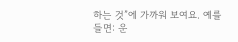하는 것”에 가까워 보여요. 예를 들면: 운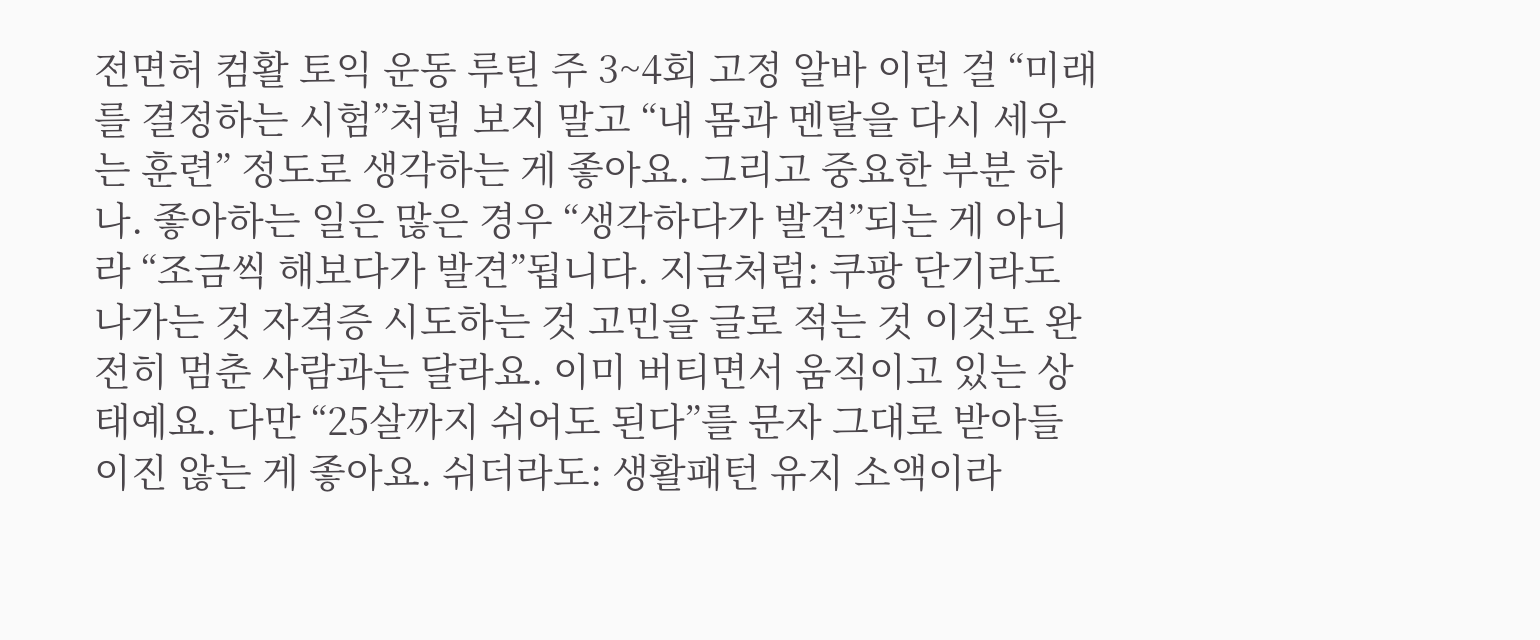전면허 컴활 토익 운동 루틴 주 3~4회 고정 알바 이런 걸 “미래를 결정하는 시험”처럼 보지 말고 “내 몸과 멘탈을 다시 세우는 훈련” 정도로 생각하는 게 좋아요. 그리고 중요한 부분 하나. 좋아하는 일은 많은 경우 “생각하다가 발견”되는 게 아니라 “조금씩 해보다가 발견”됩니다. 지금처럼: 쿠팡 단기라도 나가는 것 자격증 시도하는 것 고민을 글로 적는 것 이것도 완전히 멈춘 사람과는 달라요. 이미 버티면서 움직이고 있는 상태예요. 다만 “25살까지 쉬어도 된다”를 문자 그대로 받아들이진 않는 게 좋아요. 쉬더라도: 생활패턴 유지 소액이라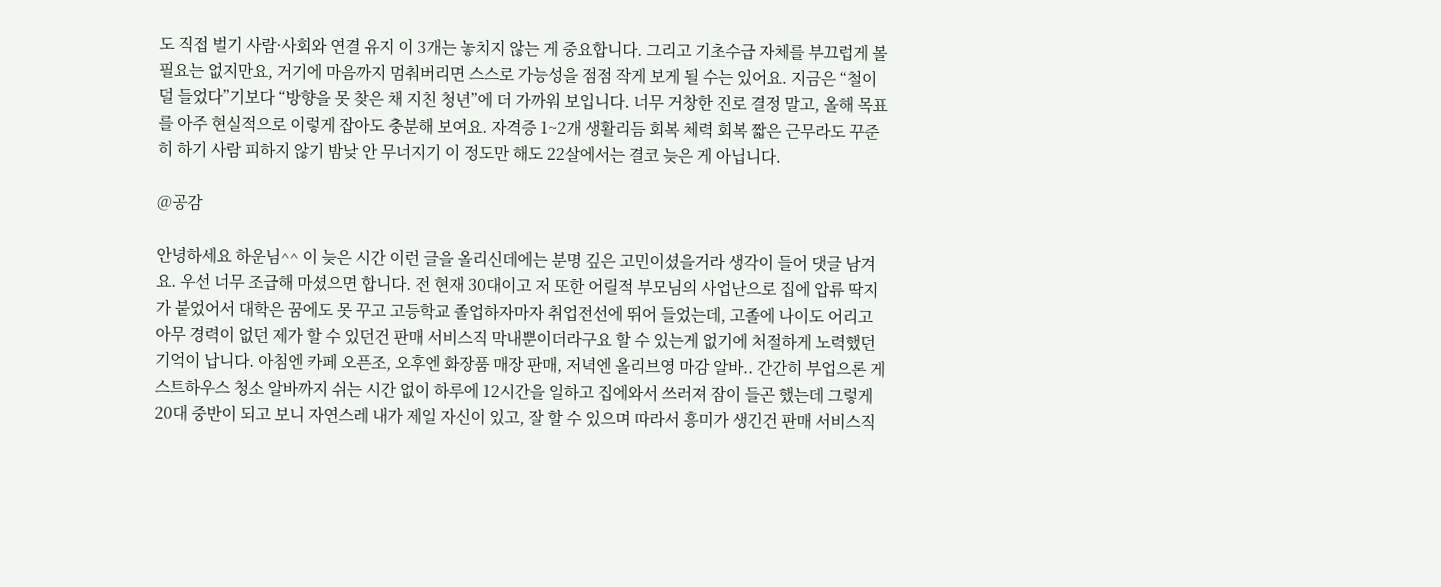도 직접 벌기 사람·사회와 연결 유지 이 3개는 놓치지 않는 게 중요합니다. 그리고 기초수급 자체를 부끄럽게 볼 필요는 없지만요, 거기에 마음까지 멈춰버리면 스스로 가능성을 점점 작게 보게 될 수는 있어요. 지금은 “철이 덜 들었다”기보다 “방향을 못 찾은 채 지친 청년”에 더 가까워 보입니다. 너무 거창한 진로 결정 말고, 올해 목표를 아주 현실적으로 이렇게 잡아도 충분해 보여요. 자격증 1~2개 생활리듬 회복 체력 회복 짧은 근무라도 꾸준히 하기 사람 피하지 않기 밤낮 안 무너지기 이 정도만 해도 22살에서는 결코 늦은 게 아닙니다.

@공감

안녕하세요 하운님^^ 이 늦은 시간 이런 글을 올리신데에는 분명 깊은 고민이셨을거라 생각이 들어 댓글 남겨요. 우선 너무 조급해 마셨으면 합니다. 전 현재 30대이고 저 또한 어릴적 부모님의 사업난으로 집에 압류 딱지가 붙었어서 대학은 꿈에도 못 꾸고 고등학교 졸업하자마자 취업전선에 뛰어 들었는데, 고졸에 나이도 어리고 아무 경력이 없던 제가 할 수 있던건 판매 서비스직 막내뿐이더라구요 할 수 있는게 없기에 처절하게 노력했던 기억이 납니다. 아침엔 카페 오픈조, 오후엔 화장품 매장 판매, 저녁엔 올리브영 마감 알바.. 간간히 부업으론 게스트하우스 청소 알바까지 쉬는 시간 없이 하루에 12시간을 일하고 집에와서 쓰러져 잠이 들곤 했는데 그렇게 20대 중반이 되고 보니 자연스레 내가 제일 자신이 있고, 잘 할 수 있으며 따라서 흥미가 생긴건 판매 서비스직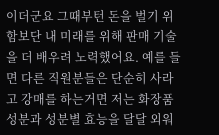이더군요 그때부턴 돈을 벌기 위함보단 내 미래를 위해 판매 기술을 더 배우려 노력했어요. 예를 들면 다른 직원분들은 단순히 사라고 강매를 하는거면 저는 화장품 성분과 성분별 효능을 달달 외워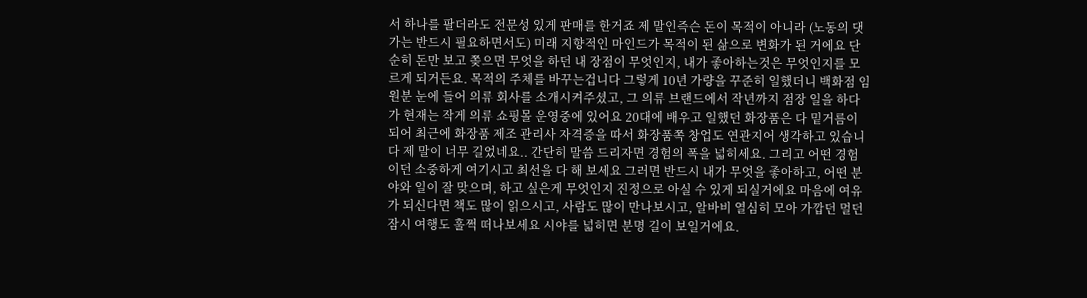서 하나를 팔더라도 전문성 있게 판매를 한거죠 제 말인즉슨 돈이 목적이 아니라 (노동의 댓가는 반드시 필요하면서도) 미래 지향적인 마인드가 목적이 된 삶으로 변화가 된 거에요 단순히 돈만 보고 쫒으면 무엇을 하던 내 장점이 무엇인지, 내가 좋아하는것은 무엇인지를 모르게 되거든요. 목적의 주체를 바꾸는겁니다 그렇게 10년 가량을 꾸준히 일했더니 백화점 임원분 눈에 들어 의류 회사를 소개시켜주셨고, 그 의류 브랜드에서 작년까지 점장 일을 하다가 현재는 작게 의류 쇼핑몰 운영중에 있어요 20대에 배우고 일했던 화장품은 다 밑거름이 되어 최근에 화장품 제조 관리사 자격증을 따서 화장품쪽 창업도 연관지어 생각하고 있습니다 제 말이 너무 길었네요.. 간단히 말씀 드리자면 경험의 폭을 넓히세요. 그리고 어떤 경험이던 소중하게 여기시고 최선을 다 해 보세요 그러면 반드시 내가 무엇을 좋아하고, 어떤 분야와 일이 잘 맞으며, 하고 싶은게 무엇인지 진정으로 아실 수 있게 되실거에요 마음에 여유가 되신다면 책도 많이 읽으시고, 사람도 많이 만나보시고, 알바비 열심히 모아 가깝던 멀던 잠시 여행도 훌쩍 떠나보세요 시야를 넓히면 분명 길이 보일거에요.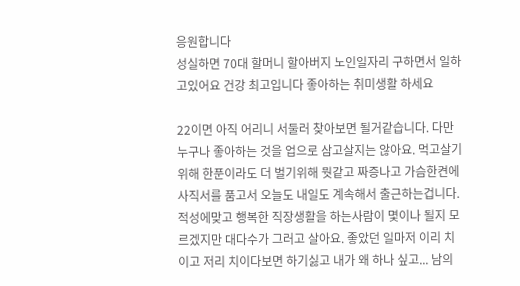응원합니다
성실하면 70대 할머니 할아버지 노인일자리 구하면서 일하고있어요 건강 최고입니다 좋아하는 취미생활 하세요

22이면 아직 어리니 서둘러 찾아보면 될거같습니다. 다만 누구나 좋아하는 것을 업으로 삼고살지는 않아요. 먹고살기위해 한푼이라도 더 벌기위해 뭣같고 짜증나고 가슴한켠에 사직서를 품고서 오늘도 내일도 계속해서 출근하는겁니다. 적성에맞고 행복한 직장생활을 하는사람이 몇이나 될지 모르겠지만 대다수가 그러고 살아요. 좋았던 일마저 이리 치이고 저리 치이다보면 하기싫고 내가 왜 하나 싶고... 남의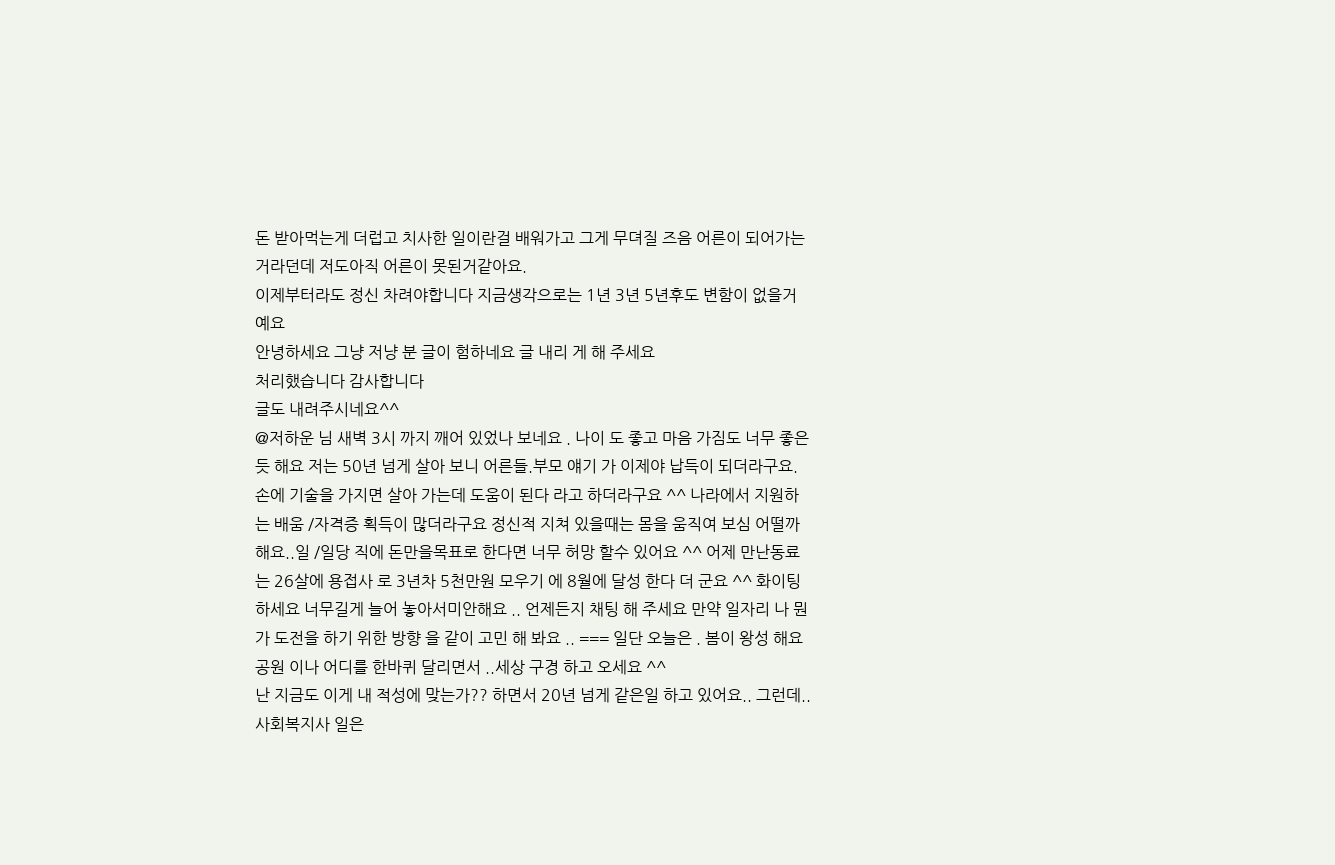돈 받아먹는게 더럽고 치사한 일이란걸 배워가고 그게 무뎌질 즈음 어른이 되어가는거라던데 저도아직 어른이 못된거같아요.
이제부터라도 정신 차려야합니다 지금생각으로는 1년 3년 5년후도 변함이 없을거예요
안녕하세요 그냥 저냥 분 글이 험하네요 글 내리 게 해 주세요
처리했습니다 감사합니다
글도 내려주시네요^^
@저하운 님 새벽 3시 까지 깨어 있었나 보네요 . 나이 도 좋고 마음 가짐도 너무 좋은듯 해요 저는 50년 넘게 살아 보니 어른들.부모 얘기 가 이제야 납득이 되더라구요. 손에 기술을 가지면 살아 가는데 도움이 된다 라고 하더라구요 ^^ 나라에서 지원하는 배움 /자격증 획득이 많더라구요 정신적 지쳐 있을때는 몸을 움직여 보심 어떨까 해요..일 /일당 직에 돈만을목표로 한다면 너무 허망 할수 있어요 ^^ 어제 만난동료는 26살에 용접사 로 3년차 5천만원 모우기 에 8월에 달성 한다 더 군요 ^^ 화이팅 하세요 너무길게 늘어 놓아서미안해요 .. 언제든지 채팅 해 주세요 만약 일자리 나 뭔가 도전을 하기 위한 방향 을 같이 고민 해 봐요 .. === 일단 오늘은 . 봄이 왕성 해요 공원 이나 어디를 한바퀴 달리면서 ..세상 구경 하고 오세요 ^^
난 지금도 이게 내 적성에 맞는가?? 하면서 20년 넘게 같은일 하고 있어요.. 그런데.. 사회복지사 일은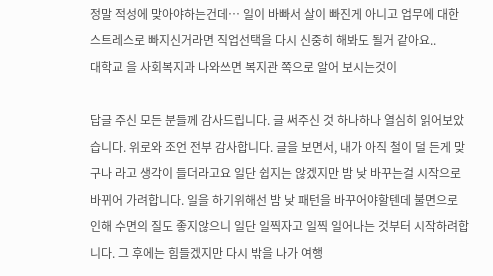정말 적성에 맞아야하는건데… 일이 바빠서 살이 빠진게 아니고 업무에 대한 스트레스로 빠지신거라면 직업선택을 다시 신중히 해봐도 될거 같아요..
대학교 을 사회복지과 나와쓰면 복지관 쪽으로 알어 보시는것이

답글 주신 모든 분들께 감사드립니다. 글 써주신 것 하나하나 열심히 읽어보았습니다. 위로와 조언 전부 감사합니다. 글을 보면서, 내가 아직 철이 덜 든게 맞구나 라고 생각이 들더라고요 일단 쉽지는 않겠지만 밤 낮 바꾸는걸 시작으로 바뀌어 가려합니다. 일을 하기위해선 밤 낮 패턴을 바꾸어야할텐데 불면으로 인해 수면의 질도 좋지않으니 일단 일찍자고 일찍 일어나는 것부터 시작하려합니다. 그 후에는 힘들겠지만 다시 밖을 나가 여행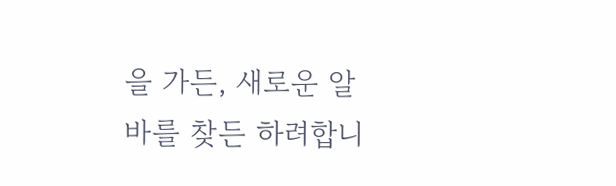을 가든, 새로운 알바를 찾든 하려합니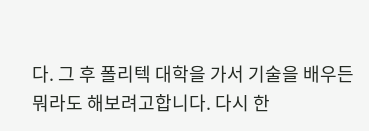다. 그 후 폴리텍 대학을 가서 기술을 배우든 뭐라도 해보려고합니다. 다시 한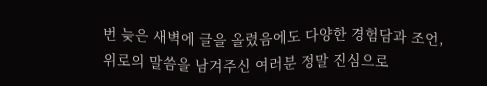번 늦은 새벽에 글을 올렸음에도 다양한 경험담과 조언, 위로의 말씀을 남겨주신 여러분 정말 진심으로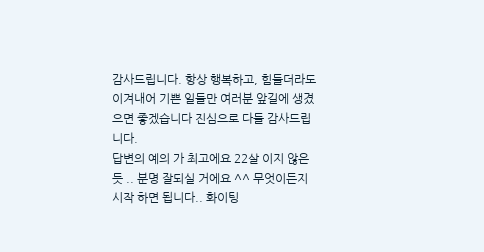감사드립니다. 항상 행복하고, 힘들더라도 이겨내어 기쁜 일들만 여러분 앞길에 생겼으면 좋겠습니다 진심으로 다들 감사드립니다.
답변의 예의 가 최고에요 22살 이지 않은듯 .. 분명 잘되실 거에요 ^^ 무엇이든지 시작 하면 됩니다.. 화이팅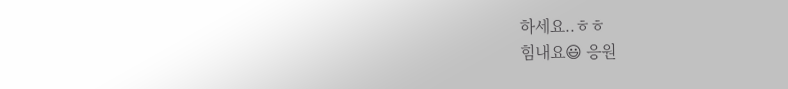하세요..ㅎㅎ
힘내요😃 응원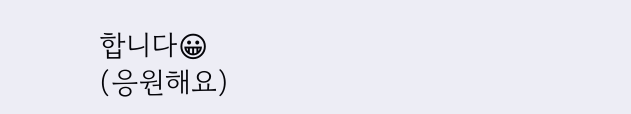합니다😀
(응원해요)